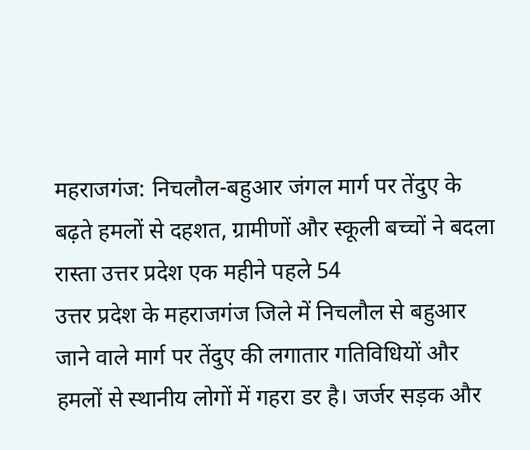महराजगंज: निचलौल-बहुआर जंगल मार्ग पर तेंदुए के बढ़ते हमलों से दहशत, ग्रामीणों और स्कूली बच्चों ने बदला रास्ता उत्तर प्रदेश एक महीने पहले 54
उत्तर प्रदेश के महराजगंज जिले में निचलौल से बहुआर जाने वाले मार्ग पर तेंदुए की लगातार गतिविधियों और हमलों से स्थानीय लोगों में गहरा डर है। जर्जर सड़क और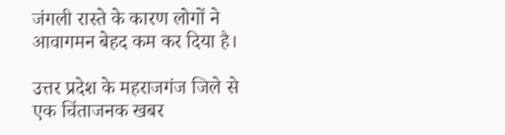जंगली रास्ते के कारण लोगों ने आवागमन बेहद कम कर दिया है।

उत्तर प्रदेश के महराजगंज जिले से एक चिंताजनक खबर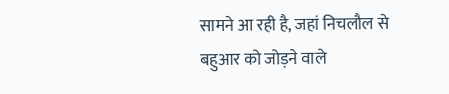सामने आ रही है, जहां निचलौल से बहुआर को जोड़ने वाले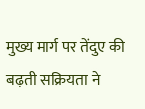मुख्य मार्ग पर तेंदुए की बढ़ती सक्रियता ने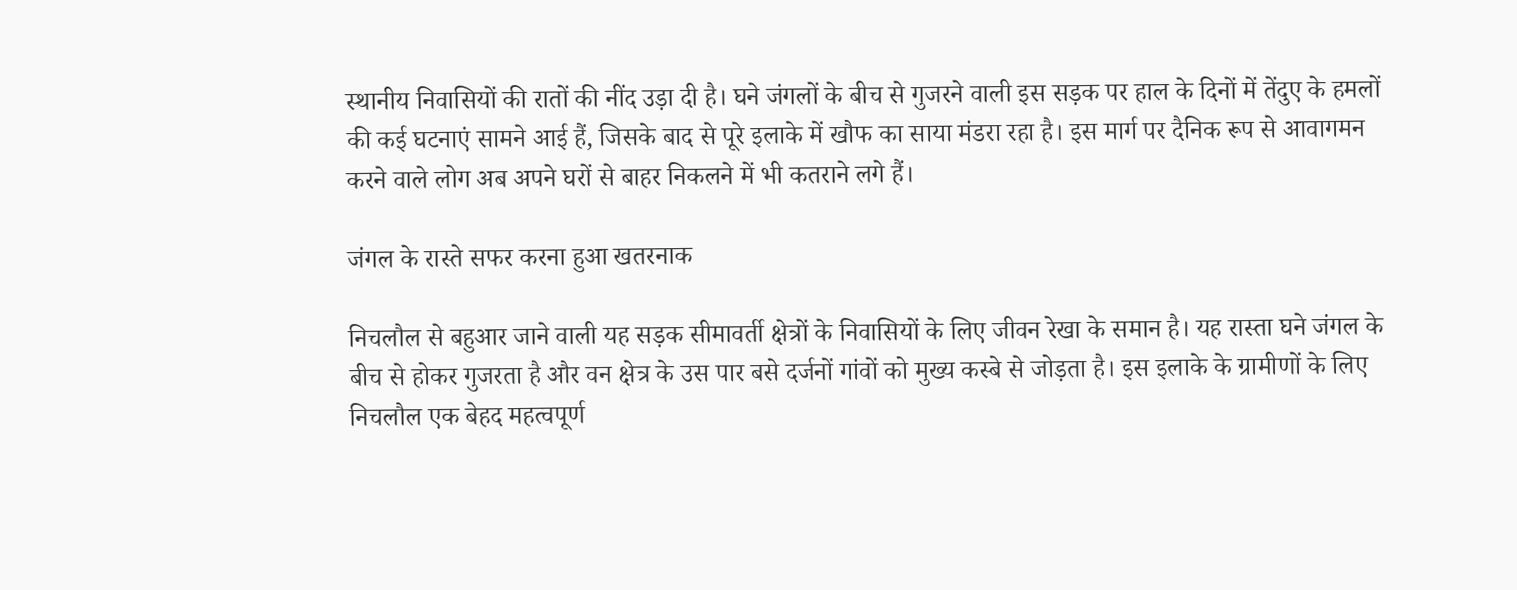स्थानीय निवासियों की रातों की नींद उड़ा दी है। घने जंगलों के बीच से गुजरने वाली इस सड़क पर हाल के दिनों में तेंदुए के हमलों की कई घटनाएं सामने आई हैं, जिसके बाद से पूरे इलाके में खौफ का साया मंडरा रहा है। इस मार्ग पर दैनिक रूप से आवागमन करने वाले लोग अब अपने घरों से बाहर निकलने में भी कतराने लगे हैं।

जंगल के रास्ते सफर करना हुआ खतरनाक

निचलौल से बहुआर जाने वाली यह सड़क सीमावर्ती क्षेत्रों के निवासियों के लिए जीवन रेखा के समान है। यह रास्ता घने जंगल के बीच से होकर गुजरता है और वन क्षेत्र के उस पार बसे दर्जनों गांवों को मुख्य कस्बे से जोड़ता है। इस इलाके के ग्रामीणों के लिए निचलौल एक बेहद महत्वपूर्ण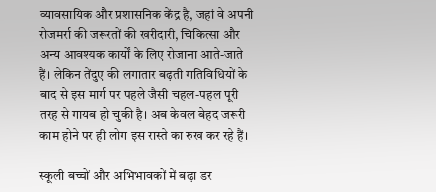व्यावसायिक और प्रशासनिक केंद्र है, जहां वे अपनी रोजमर्रा की जरूरतों की खरीदारी, चिकित्सा और अन्य आवश्यक कार्यों के लिए रोजाना आते-जाते हैं। लेकिन तेंदुए की लगातार बढ़ती गतिविधियों के बाद से इस मार्ग पर पहले जैसी चहल-पहल पूरी तरह से गायब हो चुकी है। अब केवल बेहद जरूरी काम होने पर ही लोग इस रास्ते का रुख कर रहे हैं।

स्कूली बच्चों और अभिभावकों में बढ़ा डर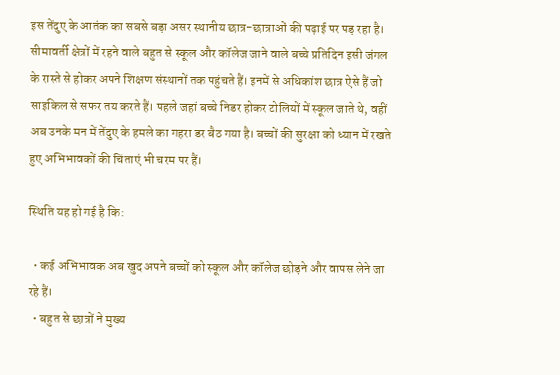इस तेंदुए के आतंक का सबसे बड़ा असर स्थानीय छात्र-छात्राओं की पढ़ाई पर पड़ रहा है। सीमावर्ती क्षेत्रों में रहने वाले बहुत से स्कूल और कॉलेज जाने वाले बच्चे प्रतिदिन इसी जंगल के रास्ते से होकर अपने शिक्षण संस्थानों तक पहुंचते हैं। इनमें से अधिकांश छात्र ऐसे हैं जो साइकिल से सफर तय करते हैं। पहले जहां बच्चे निडर होकर टोलियों में स्कूल जाते थे, वहीं अब उनके मन में तेंदुए के हमले का गहरा डर बैठ गया है। बच्चों की सुरक्षा को ध्यान में रखते हुए अभिभावकों की चिंताएं भी चरम पर हैं।

स्थिति यह हो गई है कि:

  • कई अभिभावक अब खुद अपने बच्चों को स्कूल और कॉलेज छोड़ने और वापस लेने जा रहे हैं।
  • बहुत से छात्रों ने मुख्य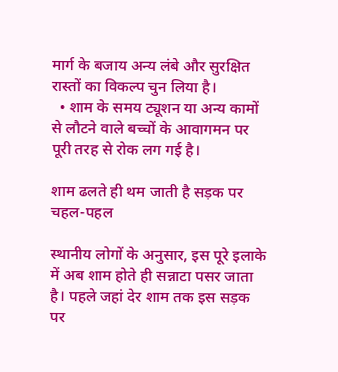मार्ग के बजाय अन्य लंबे और सुरक्षित रास्तों का विकल्प चुन लिया है।
  • शाम के समय ट्यूशन या अन्य कामों से लौटने वाले बच्चों के आवागमन पर पूरी तरह से रोक लग गई है।

शाम ढलते ही थम जाती है सड़क पर चहल-पहल

स्थानीय लोगों के अनुसार, इस पूरे इलाके में अब शाम होते ही सन्नाटा पसर जाता है। पहले जहां देर शाम तक इस सड़क पर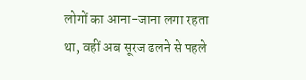लोगों का आना-जाना लगा रहता था, वहीं अब सूरज ढलने से पहले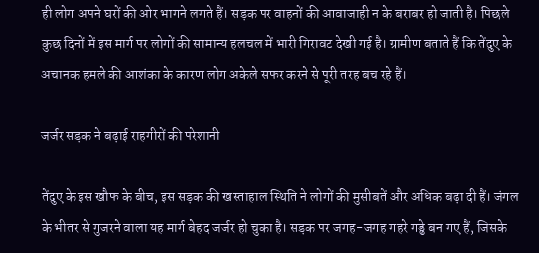ही लोग अपने घरों की ओर भागने लगते हैं। सड़क पर वाहनों की आवाजाही न के बराबर हो जाती है। पिछले कुछ दिनों में इस मार्ग पर लोगों की सामान्य हलचल में भारी गिरावट देखी गई है। ग्रामीण बताते हैं कि तेंदुए के अचानक हमले की आशंका के कारण लोग अकेले सफर करने से पूरी तरह बच रहे हैं।

जर्जर सड़क ने बढ़ाई राहगीरों की परेशानी

तेंदुए के इस खौफ के बीच, इस सड़क की खस्ताहाल स्थिति ने लोगों की मुसीबतें और अधिक बढ़ा दी हैं। जंगल के भीतर से गुजरने वाला यह मार्ग बेहद जर्जर हो चुका है। सड़क पर जगह-जगह गहरे गड्ढे बन गए हैं, जिसके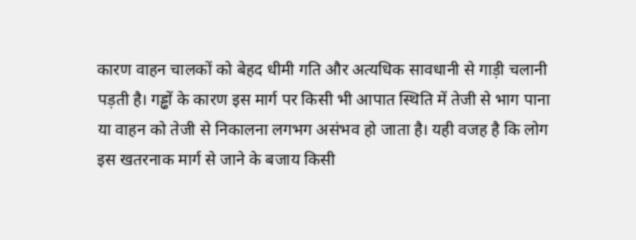कारण वाहन चालकों को बेहद धीमी गति और अत्यधिक सावधानी से गाड़ी चलानी पड़ती है। गड्ढों के कारण इस मार्ग पर किसी भी आपात स्थिति में तेजी से भाग पाना या वाहन को तेजी से निकालना लगभग असंभव हो जाता है। यही वजह है कि लोग इस खतरनाक मार्ग से जाने के बजाय किसी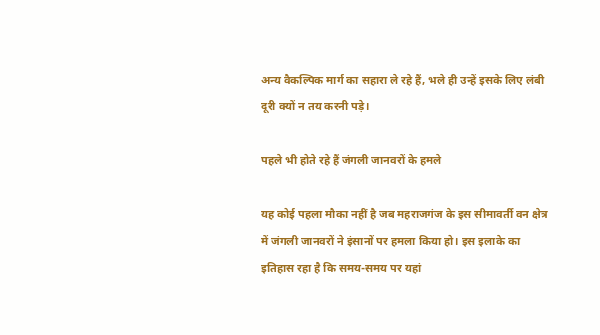अन्य वैकल्पिक मार्ग का सहारा ले रहे हैं, भले ही उन्हें इसके लिए लंबी दूरी क्यों न तय करनी पड़े।

पहले भी होते रहे हैं जंगली जानवरों के हमले

यह कोई पहला मौका नहीं है जब महराजगंज के इस सीमावर्ती वन क्षेत्र में जंगली जानवरों ने इंसानों पर हमला किया हो। इस इलाके का इतिहास रहा है कि समय-समय पर यहां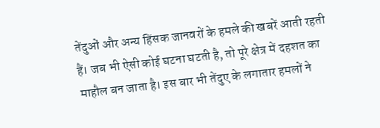तेंदुओं और अन्य हिंसक जानवरों के हमले की खबरें आती रहती हैं। जब भी ऐसी कोई घटना घटती है, तो पूरे क्षेत्र में दहशत का माहौल बन जाता है। इस बार भी तेंदुए के लगातार हमलों ने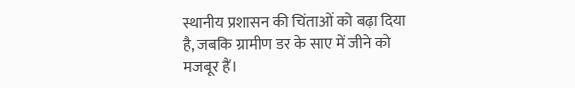स्थानीय प्रशासन की चिंताओं को बढ़ा दिया है, जबकि ग्रामीण डर के साए में जीने को मजबूर हैं।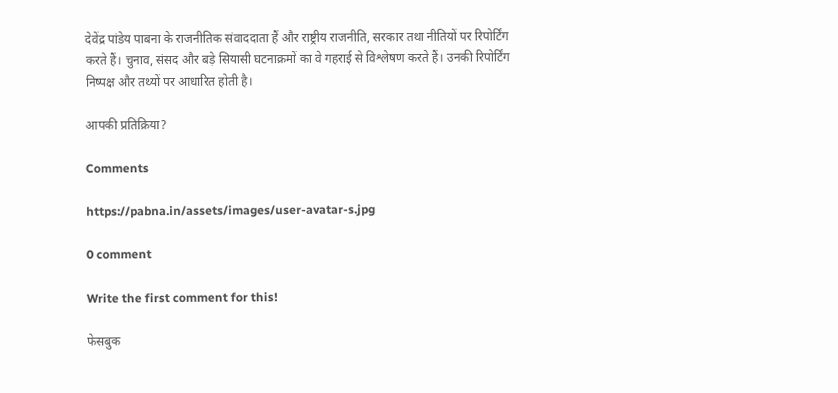देवेंद्र पांडेय पाबना के राजनीतिक संवाददाता हैं और राष्ट्रीय राजनीति, सरकार तथा नीतियों पर रिपोर्टिंग करते हैं। चुनाव, संसद और बड़े सियासी घटनाक्रमों का वे गहराई से विश्लेषण करते हैं। उनकी रिपोर्टिंग निष्पक्ष और तथ्यों पर आधारित होती है।

आपकी प्रतिक्रिया?

Comments

https://pabna.in/assets/images/user-avatar-s.jpg

0 comment

Write the first comment for this!

फेसबुक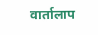वार्तालाप